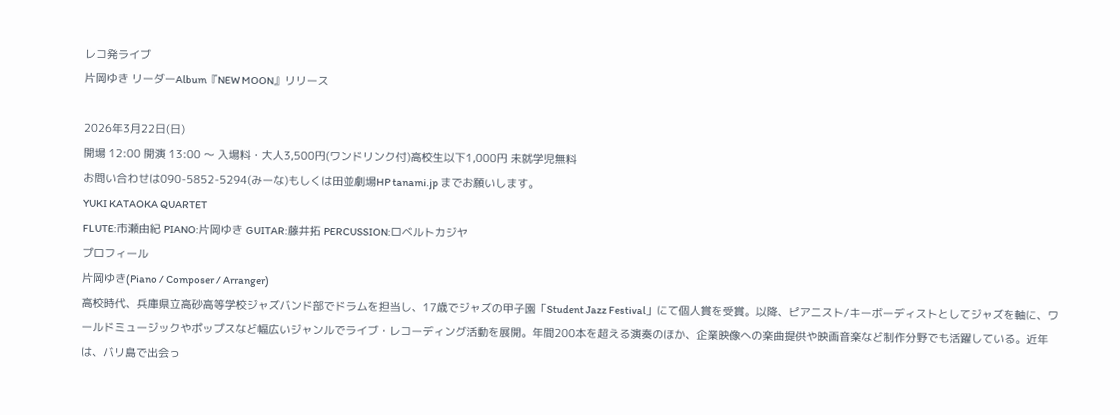レコ発ライブ
片岡ゆき リーダーAlbum『NEW MOON』リリース

2026年3月22日(日)
開場 12:00 開演 13:00 〜 入場料・大人3,500円(ワンドリンク付)高校生以下1,000円 未就学児無料
お問い合わせは090-5852-5294(みーな)もしくは田並劇場HP tanami.jp までお願いします。
YUKI KATAOKA QUARTET
FLUTE:市瀬由紀 PIANO:片岡ゆき GUITAR:藤井拓 PERCUSSION:ロベルトカジヤ
プロフィール
片岡ゆき(Piano / Composer / Arranger)
高校時代、兵庫県立高砂高等学校ジャズバンド部でドラムを担当し、17歳でジャズの甲子園「Student Jazz Festival」にて個人賞を受賞。以降、ピアニスト/キーボーディストとしてジャズを軸に、ワールドミュージックやポップスなど幅広いジャンルでライブ・レコーディング活動を展開。年間200本を超える演奏のほか、企業映像への楽曲提供や映画音楽など制作分野でも活躍している。近年は、バリ島で出会っ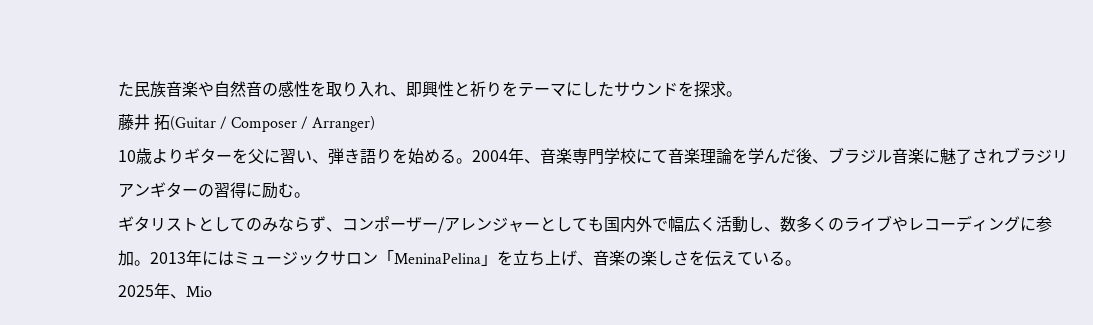た民族音楽や自然音の感性を取り入れ、即興性と祈りをテーマにしたサウンドを探求。
藤井 拓(Guitar / Composer / Arranger)
10歳よりギターを父に習い、弾き語りを始める。2004年、音楽専門学校にて音楽理論を学んだ後、ブラジル音楽に魅了されブラジリアンギターの習得に励む。
ギタリストとしてのみならず、コンポーザー/アレンジャーとしても国内外で幅広く活動し、数多くのライブやレコーディングに参加。2013年にはミュージックサロン「MeninaPelina」を立ち上げ、音楽の楽しさを伝えている。
2025年、Mio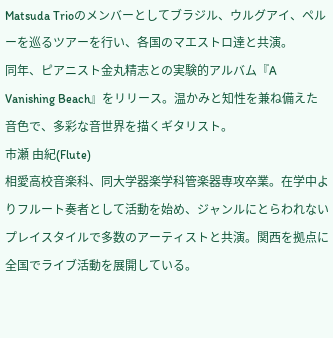Matsuda Trioのメンバーとしてブラジル、ウルグアイ、ペルーを巡るツアーを行い、各国のマエストロ達と共演。
同年、ピアニスト金丸精志との実験的アルバム『A Vanishing Beach』をリリース。温かみと知性を兼ね備えた音色で、多彩な音世界を描くギタリスト。
市瀬 由紀(Flute)
相愛高校音楽科、同大学器楽学科管楽器専攻卒業。在学中よりフルート奏者として活動を始め、ジャンルにとらわれないプレイスタイルで多数のアーティストと共演。関西を拠点に全国でライブ活動を展開している。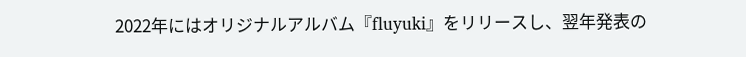2022年にはオリジナルアルバム『fluyuki』をリリースし、翌年発表の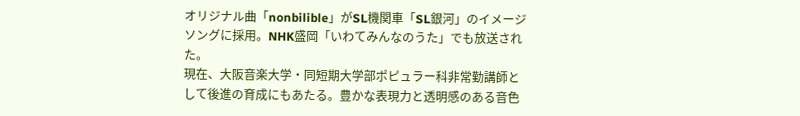オリジナル曲「nonbilible」がSL機関車「SL銀河」のイメージソングに採用。NHK盛岡「いわてみんなのうた」でも放送された。
現在、大阪音楽大学・同短期大学部ポピュラー科非常勤講師として後進の育成にもあたる。豊かな表現力と透明感のある音色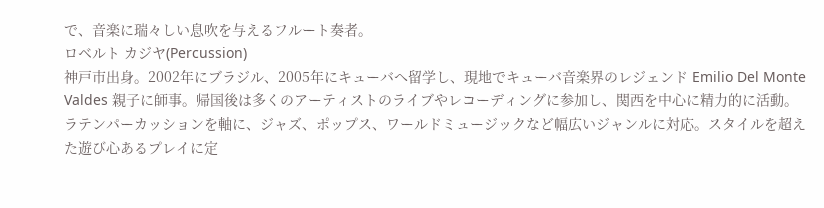で、音楽に瑞々しい息吹を与えるフルート奏者。
ロベルト カジヤ(Percussion)
神戸市出身。2002年にブラジル、2005年にキューバへ留学し、現地でキューバ音楽界のレジェンド Emilio Del Monte Valdes 親子に師事。帰国後は多くのアーティストのライブやレコーディングに参加し、関西を中心に精力的に活動。
ラテンパーカッションを軸に、ジャズ、ポップス、ワールドミュージックなど幅広いジャンルに対応。スタイルを超えた遊び心あるプレイに定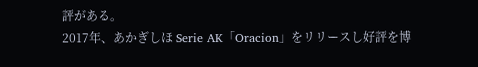評がある。
2017年、あかぎしほ Serie AK「Oracion」をリリースし好評を博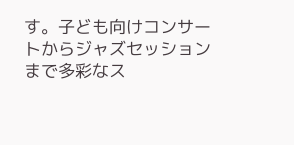す。子ども向けコンサートからジャズセッションまで多彩なス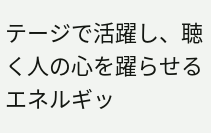テージで活躍し、聴く人の心を躍らせるエネルギッ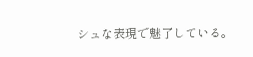シュな表現で魅了している。